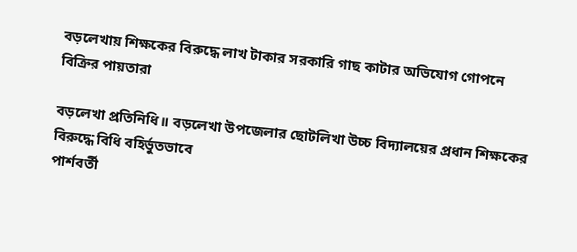বড়লেখায় শিক্ষকের বিরুদ্ধে লাখ টাকার সরকারি গাছ কাটার অভিযোগ গোপনে বিক্রির পায়তারা

বড়লেখা প্রতিনিধি॥ বড়লেখা উপজেলার ছোটলিখা উচ্চ বিদ্যালয়ের প্রধান শিক্ষকের বিরুদ্ধে বিধি বহির্ভুতভাবে
পার্শবর্তী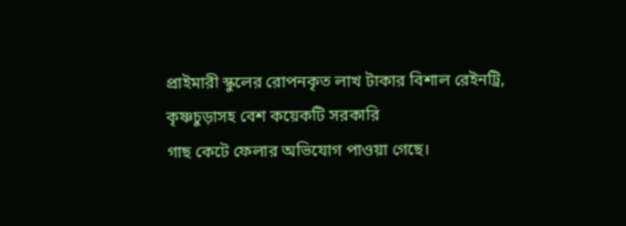প্রাইমারী স্কুলের রোপনকৃত লাখ টাকার বিশাল রেইনট্রি, কৃষ্ণচুড়াসহ বেশ কয়েকটি সরকারি
গাছ কেটে ফেলার অভিযোগ পাওয়া গেছে।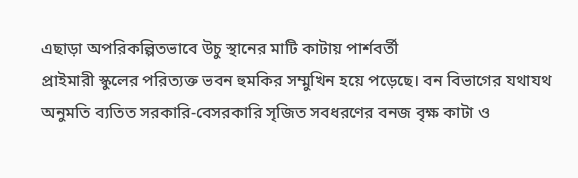এছাড়া অপরিকল্পিতভাবে উচু স্থানের মাটি কাটায় পার্শবর্তী
প্রাইমারী স্কুলের পরিত্যক্ত ভবন হুমকির সম্মুখিন হয়ে পড়েছে। বন বিভাগের যথাযথ অনুমতি ব্যতিত সরকারি-বেসরকারি সৃজিত সবধরণের বনজ বৃক্ষ কাটা ও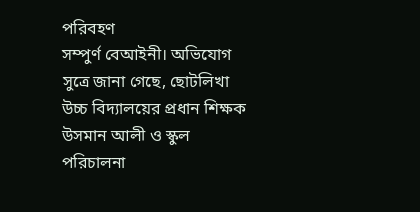পরিবহণ
সম্পুর্ণ বেআইনী। অভিযোগ সুত্রে জানা গেছে, ছোটলিখা উচ্চ বিদ্যালয়ের প্রধান শিক্ষক উসমান আলী ও স্কুল পরিচালনা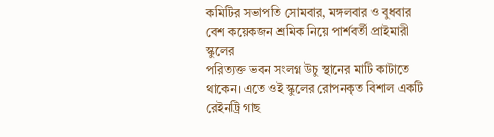কমিটির সভাপতি সোমবার, মঙ্গলবার ও বুধবার বেশ কয়েকজন শ্রমিক নিয়ে পার্শবর্তী প্রাইমারী স্কুলের
পরিত্যক্ত ভবন সংলগ্ন উচু স্থানের মাটি কাটাতে থাকেন। এতে ওই স্কুলের রোপনকৃত বিশাল একটি রেইনট্রি গাছ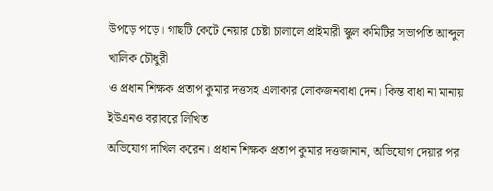উপড়ে পড়ে। গাছটি কেটে নেয়ার চেষ্টা চালালে প্রাইমারী স্কুল কমিটির সভাপতি আব্দুল খালিক চৌধুরী
ও প্রধান শিক্ষক প্রতাপ কুমার দত্তসহ এলাকার লোকজনবাধা দেন। কিন্ত বাধা না মানায় ইউএনও বরাবরে লিখিত
অভিযোগ দাখিল করেন। প্রধান শিক্ষক প্রতাপ কুমার দত্তজানান, অভিযোগ দেয়ার পর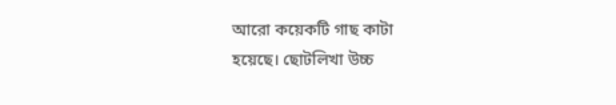আরো কয়েকটি গাছ কাটা
হয়েছে। ছোটলিখা উচ্চ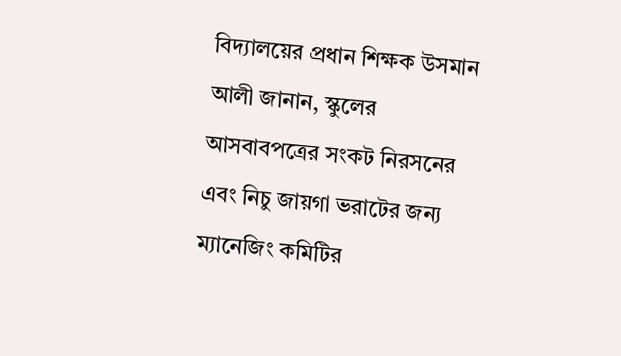বিদ্যালয়ের প্রধান শিক্ষক উসমান আলী জানান, স্কুলের আসবাবপত্রের সংকট নিরসনের এবং নিচু জায়গা ভরাটের জন্য ম্যানেজিং কমিটির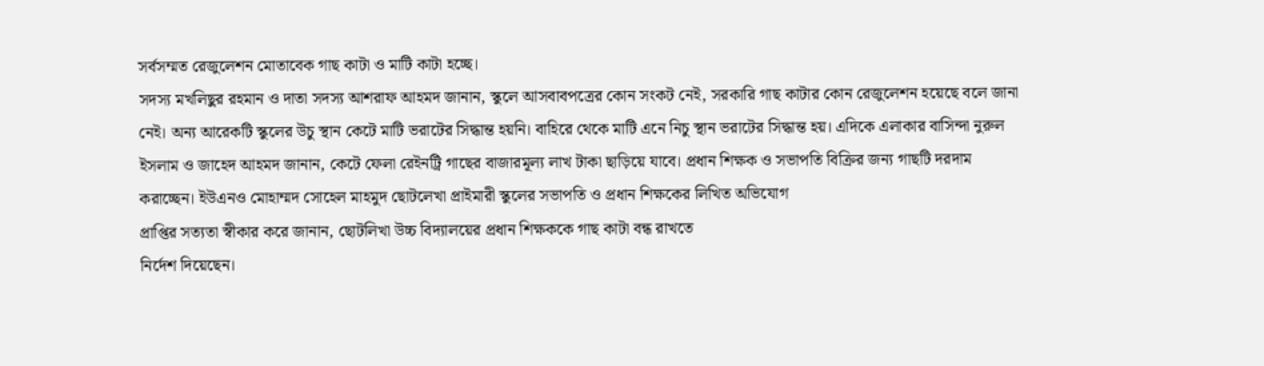সর্বসম্মত রেজুলেশন মোতাবেক গাছ কাটা ও মাটি কাটা হচ্ছে।
সদস্য মখলিছুর রহমান ও দাতা সদস্য আশরাফ আহমদ জানান, স্কুলে আসবাবপত্রের কোন সংকট নেই, সরকারি গাছ কাটার কোন রেজুলেশন হয়েছে বলে জানা নেই। অন্য আরেকটি স্কুলের উচু স্থান কেটে মাটি ভরাটের সিদ্ধান্ত হয়নি। বাহিরে থেকে মাটি এনে নিচু স্থান ভরাটের সিদ্ধান্ত হয়। এদিকে এলাকার বাসিন্দা নুরুল ইসলাম ও জাহেদ আহমদ জানান, কেটে ফেলা রেইনট্রি গাছের বাজারমূল্য লাখ টাকা ছাড়িয়ে যাবে। প্রধান শিক্ষক ও সভাপতি বিক্রির জন্য গাছটি দরদাম করাচ্ছেন। ইউএনও মোহাম্মদ সোহেল মাহমুদ ছোটলেখা প্রাইমারী স্কুলের সভাপতি ও প্রধান শিক্ষকের লিখিত অভিযোগ
প্রাপ্তির সত্যতা স্বীকার করে জানান, ছোটলিখা উচ্চ বিদ্যালয়ের প্রধান শিক্ষককে গাছ কাটা বন্ধ রাখতে
নির্দেশ দিয়েছেন।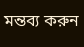মন্তব্য করুন